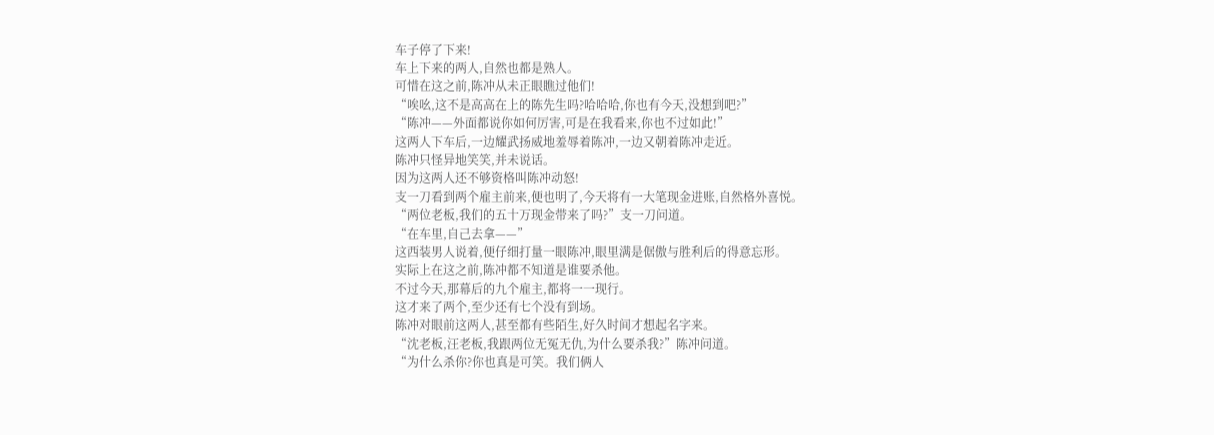车子停了下来!
车上下来的两人,自然也都是熟人。
可惜在这之前,陈冲从未正眼瞧过他们!
“唉吆,这不是高高在上的陈先生吗?哈哈哈,你也有今天,没想到吧?”
“陈冲——外面都说你如何厉害,可是在我看来,你也不过如此!”
这两人下车后,一边耀武扬威地羞辱着陈冲,一边又朝着陈冲走近。
陈冲只怪异地笑笑,并未说话。
因为这两人还不够资格叫陈冲动怒!
支一刀看到两个雇主前来,便也明了,今天将有一大笔现金进账,自然格外喜悦。
“两位老板,我们的五十万现金带来了吗?”支一刀问道。
“在车里,自己去拿——”
这西装男人说着,便仔细打量一眼陈冲,眼里满是倨傲与胜利后的得意忘形。
实际上在这之前,陈冲都不知道是谁要杀他。
不过今天,那幕后的九个雇主,都将一一现行。
这才来了两个,至少还有七个没有到场。
陈冲对眼前这两人,甚至都有些陌生,好久时间才想起名字来。
“沈老板,汪老板,我跟两位无冤无仇,为什么要杀我?”陈冲问道。
“为什么杀你?你也真是可笑。我们俩人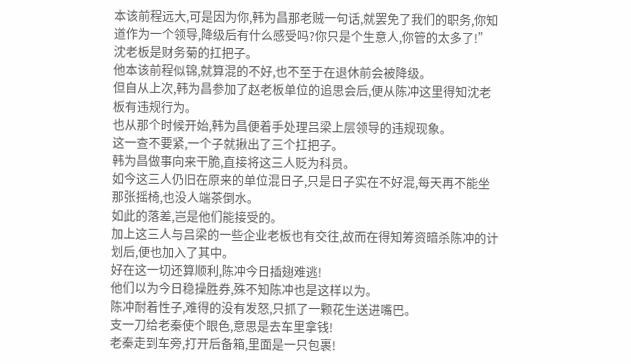本该前程远大,可是因为你,韩为昌那老贼一句话,就罢免了我们的职务,你知道作为一个领导,降级后有什么感受吗?你只是个生意人,你管的太多了!”
沈老板是财务菊的扛把子。
他本该前程似锦,就算混的不好,也不至于在退休前会被降级。
但自从上次,韩为昌参加了赵老板单位的追思会后,便从陈冲这里得知沈老板有违规行为。
也从那个时候开始,韩为昌便着手处理吕梁上层领导的违规现象。
这一查不要紧,一个子就揪出了三个扛把子。
韩为昌做事向来干脆,直接将这三人贬为科员。
如今这三人仍旧在原来的单位混日子,只是日子实在不好混,每天再不能坐那张摇椅,也没人端茶倒水。
如此的落差,岂是他们能接受的。
加上这三人与吕梁的一些企业老板也有交往,故而在得知筹资暗杀陈冲的计划后,便也加入了其中。
好在这一切还算顺利,陈冲今日插翅难逃!
他们以为今日稳操胜券,殊不知陈冲也是这样以为。
陈冲耐着性子,难得的没有发怒,只抓了一颗花生送进嘴巴。
支一刀给老秦使个眼色,意思是去车里拿钱!
老秦走到车旁,打开后备箱,里面是一只包裹!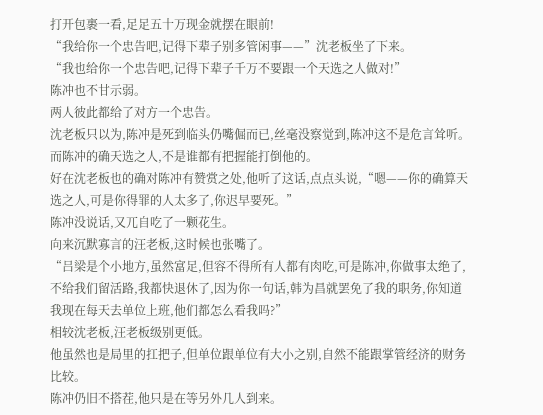打开包裹一看,足足五十万现金就摆在眼前!
“我给你一个忠告吧,记得下辈子别多管闲事——”沈老板坐了下来。
“我也给你一个忠告吧,记得下辈子千万不要跟一个天选之人做对!”
陈冲也不甘示弱。
两人彼此都给了对方一个忠告。
沈老板只以为,陈冲是死到临头仍嘴倔而已,丝毫没察觉到,陈冲这不是危言耸听。
而陈冲的确天选之人,不是谁都有把握能打倒他的。
好在沈老板也的确对陈冲有赞赏之处,他听了这话,点点头说,“嗯——你的确算天选之人,可是你得罪的人太多了,你迟早要死。”
陈冲没说话,又兀自吃了一颗花生。
向来沉默寡言的汪老板,这时候也张嘴了。
“吕梁是个小地方,虽然富足,但容不得所有人都有肉吃,可是陈冲,你做事太绝了,不给我们留活路,我都快退休了,因为你一句话,韩为昌就罢免了我的职务,你知道我现在每天去单位上班,他们都怎么看我吗?”
相较沈老板,汪老板级别更低。
他虽然也是局里的扛把子,但单位跟单位有大小之别,自然不能跟掌管经济的财务比较。
陈冲仍旧不搭茬,他只是在等另外几人到来。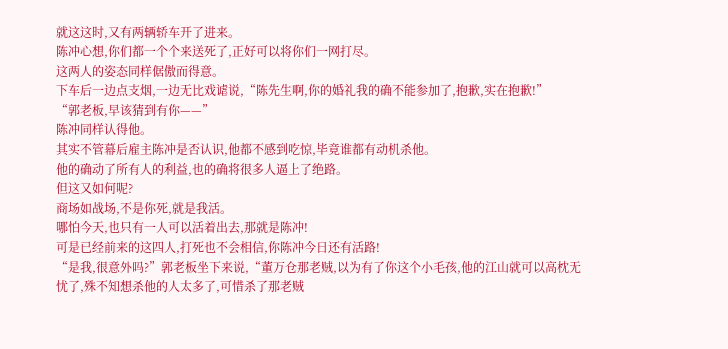就这这时,又有两辆轿车开了进来。
陈冲心想,你们都一个个来送死了,正好可以将你们一网打尽。
这两人的姿态同样倨傲而得意。
下车后一边点支烟,一边无比戏谑说,“陈先生啊,你的婚礼我的确不能参加了,抱歉,实在抱歉!”
“郭老板,早该猜到有你——”
陈冲同样认得他。
其实不管幕后雇主陈冲是否认识,他都不感到吃惊,毕竟谁都有动机杀他。
他的确动了所有人的利益,也的确将很多人逼上了绝路。
但这又如何呢?
商场如战场,不是你死,就是我活。
哪怕今天,也只有一人可以活着出去,那就是陈冲!
可是已经前来的这四人,打死也不会相信,你陈冲今日还有活路!
“是我,很意外吗?”郭老板坐下来说,“董万仓那老贼,以为有了你这个小毛孩,他的江山就可以高枕无忧了,殊不知想杀他的人太多了,可惜杀了那老贼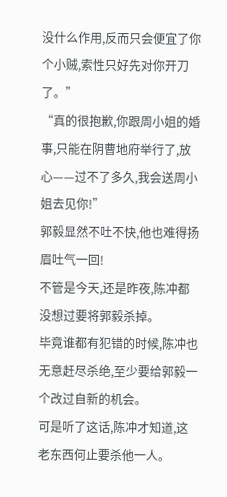没什么作用,反而只会便宜了你个小贼,索性只好先对你开刀了。”
“真的很抱歉,你跟周小姐的婚事,只能在阴曹地府举行了,放心——过不了多久,我会送周小姐去见你!”
郭毅显然不吐不快,他也难得扬眉吐气一回!
不管是今天,还是昨夜,陈冲都没想过要将郭毅杀掉。
毕竟谁都有犯错的时候,陈冲也无意赶尽杀绝,至少要给郭毅一个改过自新的机会。
可是听了这话,陈冲才知道,这老东西何止要杀他一人。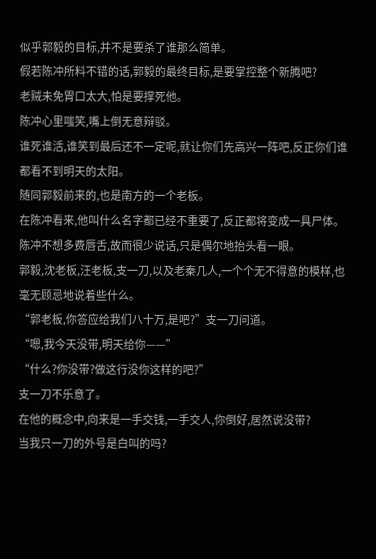似乎郭毅的目标,并不是要杀了谁那么简单。
假若陈冲所料不错的话,郭毅的最终目标,是要掌控整个新腾吧?
老贼未免胃口太大,怕是要撑死他。
陈冲心里嗤笑,嘴上倒无意辩驳。
谁死谁活,谁笑到最后还不一定呢,就让你们先高兴一阵吧,反正你们谁都看不到明天的太阳。
随同郭毅前来的,也是南方的一个老板。
在陈冲看来,他叫什么名字都已经不重要了,反正都将变成一具尸体。
陈冲不想多费唇舌,故而很少说话,只是偶尔地抬头看一眼。
郭毅,沈老板,汪老板,支一刀,以及老秦几人,一个个无不得意的模样,也毫无顾忌地说着些什么。
“郭老板,你答应给我们八十万,是吧?”支一刀问道。
“嗯,我今天没带,明天给你——”
“什么?你没带?做这行没你这样的吧?”
支一刀不乐意了。
在他的概念中,向来是一手交钱,一手交人,你倒好,居然说没带?
当我只一刀的外号是白叫的吗?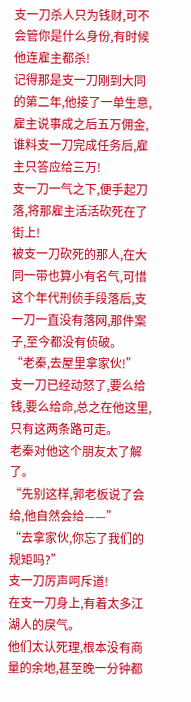支一刀杀人只为钱财,可不会管你是什么身份,有时候他连雇主都杀!
记得那是支一刀刚到大同的第二年,他接了一单生意,雇主说事成之后五万佣金,谁料支一刀完成任务后,雇主只答应给三万!
支一刀一气之下,便手起刀落,将那雇主活活砍死在了街上!
被支一刀砍死的那人,在大同一带也算小有名气,可惜这个年代刑侦手段落后,支一刀一直没有落网,那件案子,至今都没有侦破。
“老秦,去屋里拿家伙!”
支一刀已经动怒了,要么给钱,要么给命,总之在他这里,只有这两条路可走。
老秦对他这个朋友太了解了。
“先别这样,郭老板说了会给,他自然会给——”
“去拿家伙,你忘了我们的规矩吗?”
支一刀厉声呵斥道!
在支一刀身上,有着太多江湖人的戾气。
他们太认死理,根本没有商量的余地,甚至晚一分钟都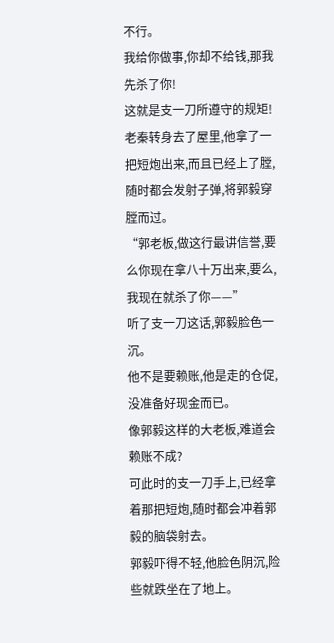不行。
我给你做事,你却不给钱,那我先杀了你!
这就是支一刀所遵守的规矩!
老秦转身去了屋里,他拿了一把短炮出来,而且已经上了膛,随时都会发射子弹,将郭毅穿膛而过。
“郭老板,做这行最讲信誉,要么你现在拿八十万出来,要么,我现在就杀了你——”
听了支一刀这话,郭毅脸色一沉。
他不是要赖账,他是走的仓促,没准备好现金而已。
像郭毅这样的大老板,难道会赖账不成?
可此时的支一刀手上,已经拿着那把短炮,随时都会冲着郭毅的脑袋射去。
郭毅吓得不轻,他脸色阴沉,险些就跌坐在了地上。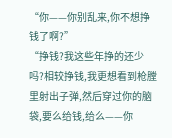“你——你别乱来,你不想挣钱了啊?”
“挣钱?我这些年挣的还少吗?相较挣钱,我更想看到枪膛里射出子弹,然后穿过你的脑袋,要么给钱,给么——你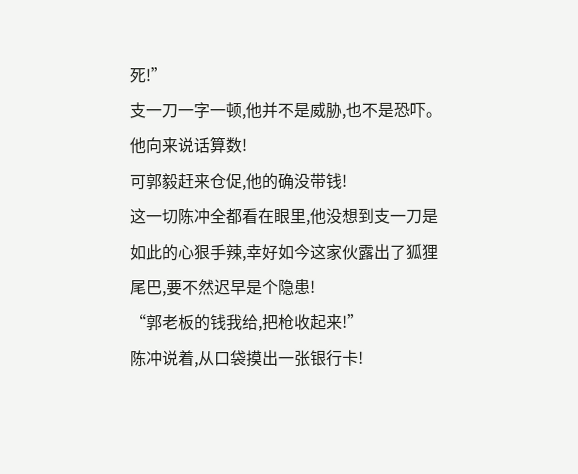死!”
支一刀一字一顿,他并不是威胁,也不是恐吓。
他向来说话算数!
可郭毅赶来仓促,他的确没带钱!
这一切陈冲全都看在眼里,他没想到支一刀是如此的心狠手辣,幸好如今这家伙露出了狐狸尾巴,要不然迟早是个隐患!
“郭老板的钱我给,把枪收起来!”
陈冲说着,从口袋摸出一张银行卡!